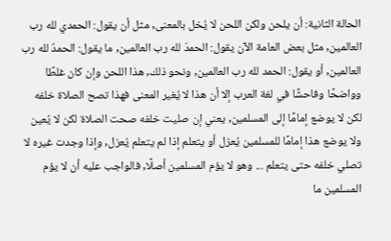الحالة الثانية: أن يلحن ولكن اللحن لا يُخل بالمعنى, مثل أن يقول: الحمدي لله رب العالمين, مثل بعض العامة الآن يقول: الحمدَ لله رب العالمين, ما يقول: الحمدُ لله رب العالمين, أو يقول: الحمد لله رب العالمين, ونحو ذلك, هذا اللحن وإن كان غلطًا وواضحًا وفاحشًا في لغة العرب إلا أن هذا لا يُغير المعنى فهذا تصح الصلاة خلفه لكن لا يوضع إمامًا إلى المسلمين, يعني إن صليت خلفه صحت الصلاة لكن لا يُعين ولا يوضع هذا إمامًا للمسلمين يُعزل أو يتعلم إذا لم يتعلم يُعزل, وإذا وجدت غيره لا تصلي خلفه حتى يتعلم ... وهو لا يؤم المسلمين أصلًا, فالواجب عليه أن لا يؤم المسلمين ما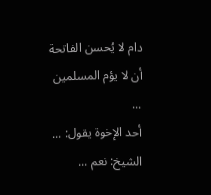دام لا يُحسن الفاتحة أن لا يؤم المسلمين ...
أحد الإخوة يقول: ...
الشيخ: نعم ...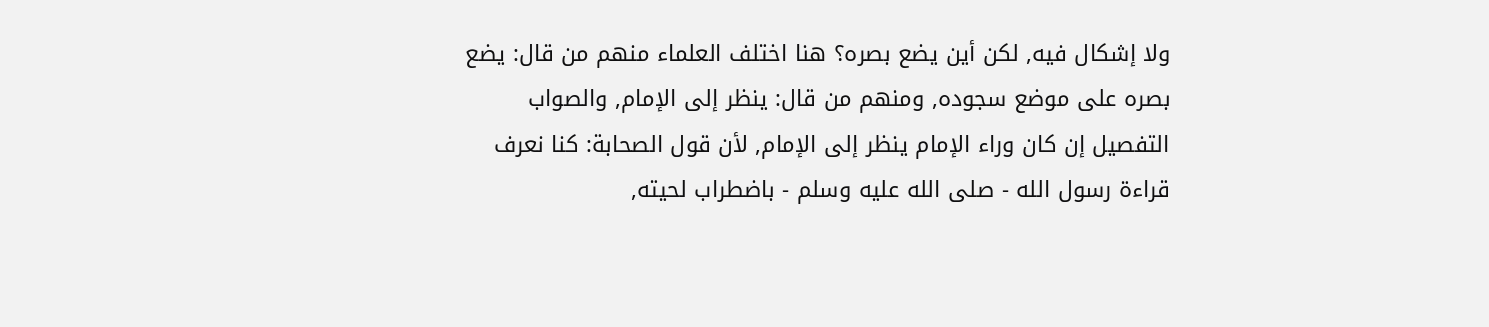ولا إشكال فيه, لكن أين يضع بصره؟ هنا اختلف العلماء منهم من قال: يضع بصره على موضع سجوده, ومنهم من قال: ينظر إلى الإمام, والصواب التفصيل إن كان وراء الإمام ينظر إلى الإمام, لأن قول الصحابة: كنا نعرف قراءة رسول الله - صلى الله عليه وسلم - باضطراب لحيته,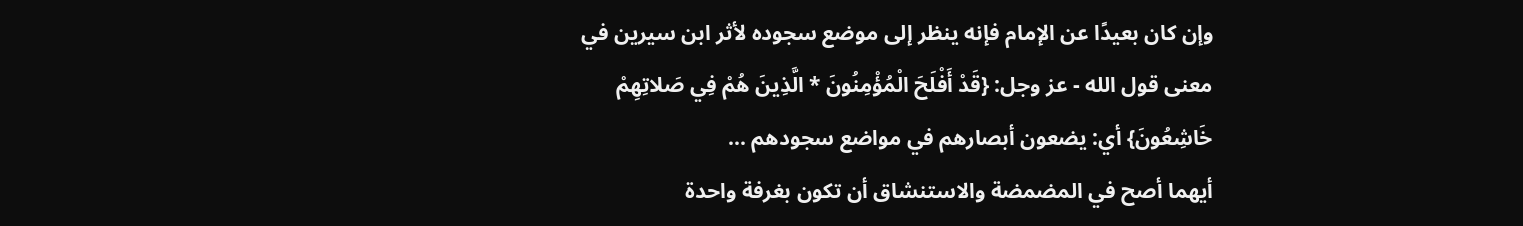وإن كان بعيدًا عن الإمام فإنه ينظر إلى موضع سجوده لأثر ابن سيرين في معنى قول الله - عز وجل: {قَدْ أَفْلَحَ الْمُؤْمِنُونَ * الَّذِينَ هُمْ فِي صَلاتِهِمْ خَاشِعُونَ} أي: يضعون أبصارهم في مواضع سجودهم ...
أيهما أصح في المضمضة والاستنشاق أن تكون بغرفة واحدة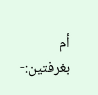أم بغرفتين:-